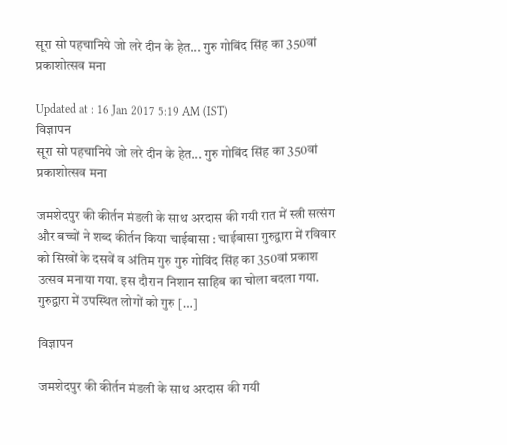सूरा सो पहचानिये जो लरे दीन के हेत... गुरु गोबिंद सिंह का 350वां प्रकाशोत्सव मना

Updated at : 16 Jan 2017 5:19 AM (IST)
विज्ञापन
सूरा सो पहचानिये जो लरे दीन के हेत... गुरु गोबिंद सिंह का 350वां प्रकाशोत्सव मना

जमशेदपुर की कीर्तन मंडली के साथ अरदास की गयी रात में स्त्री सत्संग और बच्चों ने शब्द कीर्तन किया चाईबासा : चाईबासा गुरुद्वारा में रविवार को सिखों के दसवें व अंतिम गुरु गुरु गोविंद सिंह का 350वां प्रकाश उत्सव मनाया गया. इस दौरान निशान साहिब का चोला बदला गया. गुरुद्वारा में उपस्थित लोगों को गुरु […]

विज्ञापन

जमशेदपुर की कीर्तन मंडली के साथ अरदास की गयी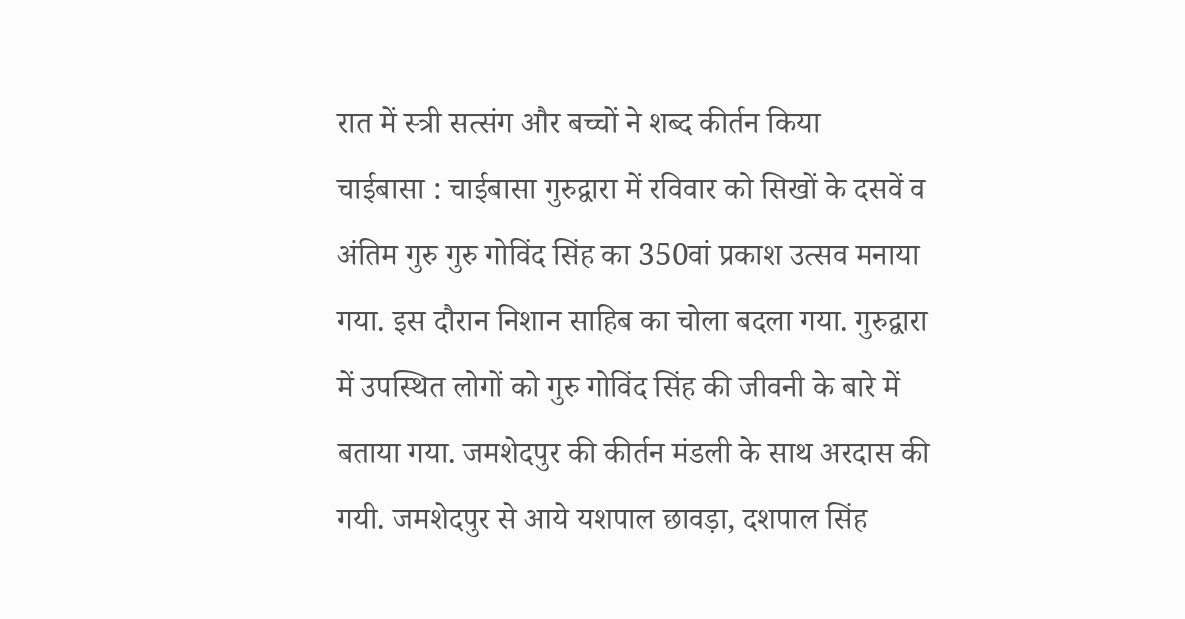रात में स्त्री सत्संग और बच्चों ने शब्द कीर्तन किया
चाईबासा : चाईबासा गुरुद्वारा में रविवार को सिखों के दसवें व अंतिम गुरु गुरु गोविंद सिंह का 350वां प्रकाश उत्सव मनाया गया. इस दौरान निशान साहिब का चोला बदला गया. गुरुद्वारा में उपस्थित लोगों को गुरु गोविंद सिंह की जीवनी के बारे में बताया गया. जमशेदपुर की कीर्तन मंडली के साथ अरदास की गयी. जमशेदपुर से आये यशपाल छावड़ा, दशपाल सिंह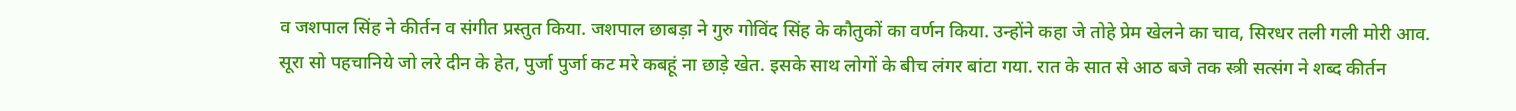व जशपाल सिंह ने कीर्तन व संगीत प्रस्तुत किया. जशपाल छाबड़ा ने गुरु गोविंद सिंह के कौतुकों का वर्णन किया. उन्होंने कहा जे तोहे प्रेम खेलने का चाव, सिरधर तली गली मोरी आव.
सूरा सो पहचानिये जो लरे दीन के हेत, पुर्जा पुर्जा कट मरे कबहूं ना छाड़े खेत. इसके साथ लोगों के बीच लंगर बांटा गया. रात के सात से आठ बजे तक स्त्री सत्संग ने शब्द कीर्तन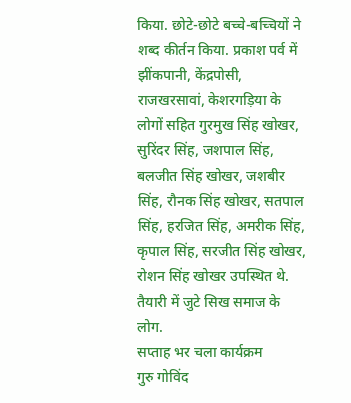किया. छोटे-छोटे बच्चे-बच्चियों ने शब्द कीर्तन किया. प्रकाश पर्व में झींकपानी, केंद्रपोसी, राजखरसावां, केशरगड़िया के लोगों सहित गुरमुख सिंह खोखर, सुरिंदर सिंह, जशपाल सिंह, बलजीत सिंह खोखर, जशबीर सिंह, रौनक सिंह खोखर, सतपाल सिंह, हरजित सिंह, अमरीक सिंह, कृपाल सिंह, सरजीत सिंह खोखर, रोशन सिंह खोखर उपस्थित थे.
तैयारी में जुटे सिख समाज के लोग.
सप्ताह भर चला कार्यक्रम
गुरु गोविंद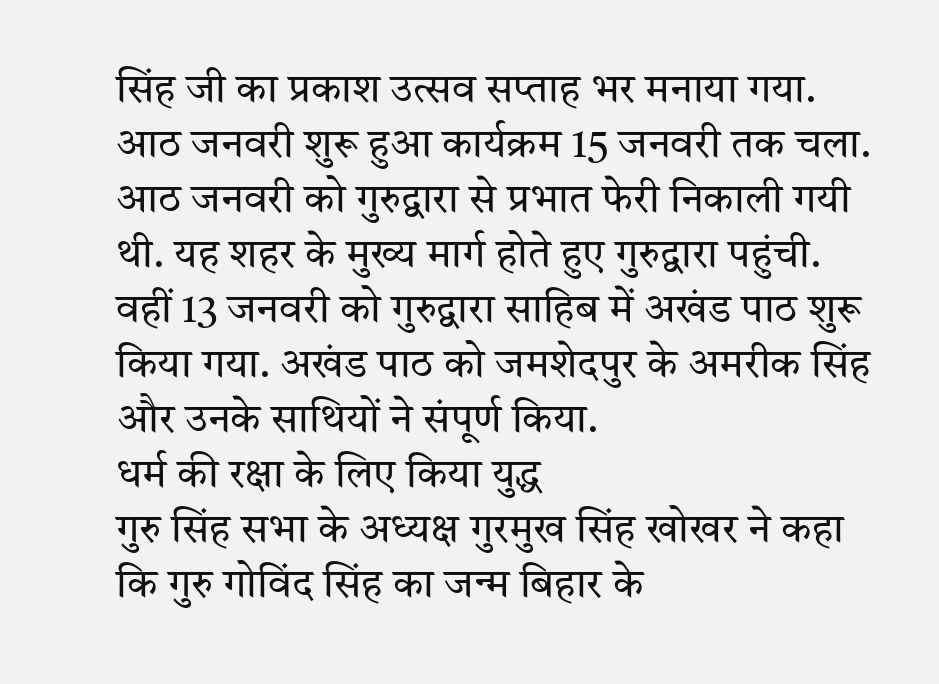सिंह जी का प्रकाश उत्सव सप्ताह भर मनाया गया. आठ जनवरी शुरू हुआ कार्यक्रम 15 जनवरी तक चला. आठ जनवरी को गुरुद्वारा से प्रभात फेरी निकाली गयी थी. यह शहर के मुख्य मार्ग होते हुए गुरुद्वारा पहुंची. वहीं 13 जनवरी को गुरुद्वारा साहिब में अखंड पाठ शुरू किया गया. अखंड पाठ को जमशेदपुर के अमरीक सिंह और उनके साथियों ने संपूर्ण किया.
धर्म की रक्षा के लिए किया युद्ध
गुरु सिंह सभा के अध्यक्ष गुरमुख सिंह खोखर ने कहा कि गुरु गोविंद सिंह का जन्म बिहार के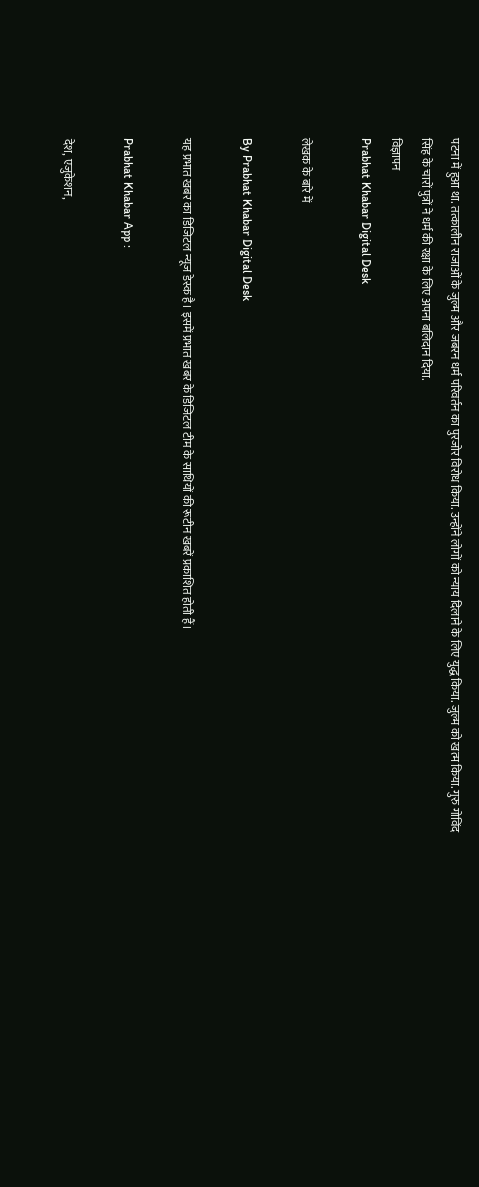पटना में हुआ था. तत्कालीन राजाओं के जुल्म और जबरन धर्म परिवर्तन का पुरजोर विरोध किया. उन्होंने लोगों को न्याय दिलाने के लिए युद्ध किया. जुल्म को खत्म किया. गुरु गोविंद सिंह के चारों पुत्रों ने धर्म की रक्षा के लिए अपना बलिदान दिया.
विज्ञापन
Prabhat Khabar Digital Desk

लेखक के बारे में

By Prabhat Khabar Digital Desk

यह प्रभात खबर का डिजिटल न्यूज डेस्क है। इसमें प्रभात खबर के डिजिटल टीम के साथियों की रूटीन खबरें प्रकाशित होती हैं।

Prabhat Khabar App :

देश, एजुकेशन,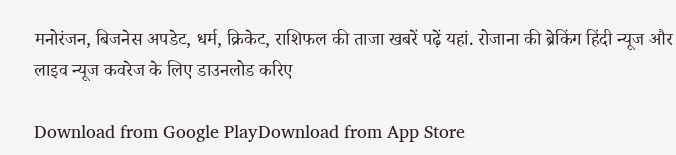मनोरंजन, बिजनेस अपडेट, धर्म, क्रिकेट, राशिफल की ताजा खबरें पढ़ें यहां. रोजाना की ब्रेकिंग हिंदी न्यूज और लाइव न्यूज कवरेज के लिए डाउनलोड करिए

Download from Google PlayDownload from App Store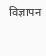विज्ञापन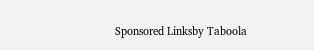Sponsored Linksby Taboola